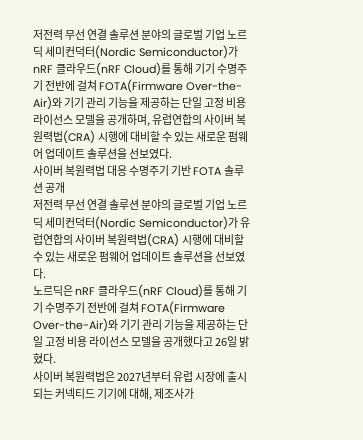저전력 무선 연결 솔루션 분야의 글로벌 기업 노르딕 세미컨덕터(Nordic Semiconductor)가 nRF 클라우드(nRF Cloud)를 통해 기기 수명주기 전반에 걸쳐 FOTA(Firmware Over-the-Air)와 기기 관리 기능을 제공하는 단일 고정 비용 라이선스 모델을 공개하며, 유럽연합의 사이버 복원력법(CRA) 시행에 대비할 수 있는 새로운 펌웨어 업데이트 솔루션을 선보였다.
사이버 복원력법 대응 수명주기 기반 FOTA 솔루션 공개
저전력 무선 연결 솔루션 분야의 글로벌 기업 노르딕 세미컨덕터(Nordic Semiconductor)가 유럽연합의 사이버 복원력법(CRA) 시행에 대비할 수 있는 새로운 펌웨어 업데이트 솔루션을 선보였다.
노르딕은 nRF 클라우드(nRF Cloud)를 통해 기기 수명주기 전반에 걸쳐 FOTA(Firmware Over-the-Air)와 기기 관리 기능을 제공하는 단일 고정 비용 라이선스 모델을 공개했다고 26일 밝혔다.
사이버 복원력법은 2027년부터 유럽 시장에 출시되는 커넥티드 기기에 대해, 제조사가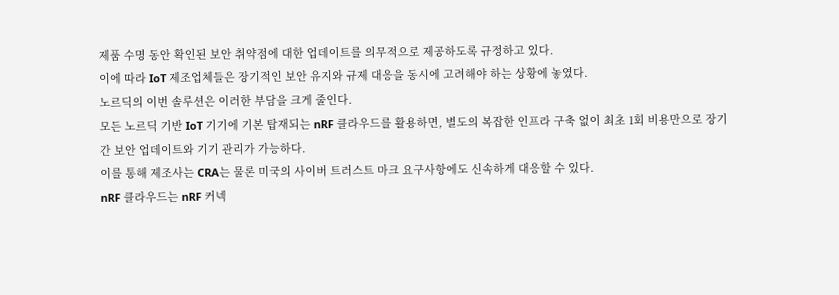제품 수명 동안 확인된 보안 취약점에 대한 업데이트를 의무적으로 제공하도록 규정하고 있다.
이에 따라 IoT 제조업체들은 장기적인 보안 유지와 규제 대응을 동시에 고려해야 하는 상황에 놓였다.
노르딕의 이번 솔루션은 이러한 부담을 크게 줄인다.
모든 노르딕 기반 IoT 기기에 기본 탑재되는 nRF 클라우드를 활용하면, 별도의 복잡한 인프라 구축 없이 최초 1회 비용만으로 장기간 보안 업데이트와 기기 관리가 가능하다.
이를 통해 제조사는 CRA는 물론 미국의 사이버 트러스트 마크 요구사항에도 신속하게 대응할 수 있다.
nRF 클라우드는 nRF 커넥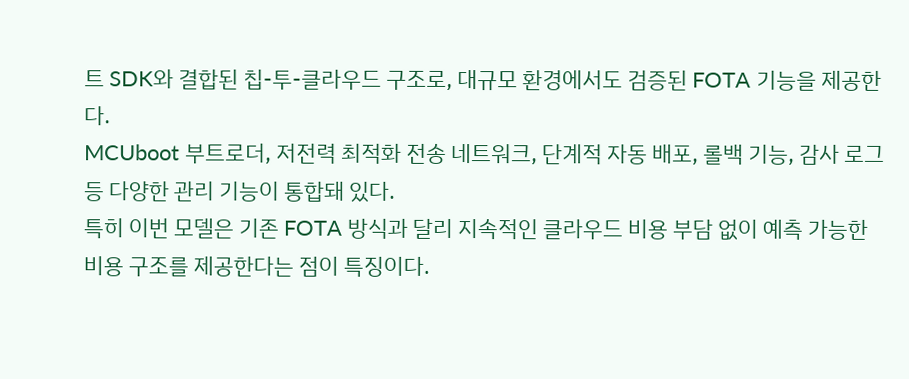트 SDK와 결합된 칩-투-클라우드 구조로, 대규모 환경에서도 검증된 FOTA 기능을 제공한다.
MCUboot 부트로더, 저전력 최적화 전송 네트워크, 단계적 자동 배포, 롤백 기능, 감사 로그 등 다양한 관리 기능이 통합돼 있다.
특히 이번 모델은 기존 FOTA 방식과 달리 지속적인 클라우드 비용 부담 없이 예측 가능한 비용 구조를 제공한다는 점이 특징이다.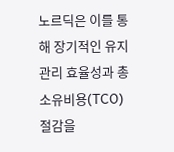노르딕은 이를 통해 장기적인 유지관리 효율성과 총소유비용(TCO) 절감을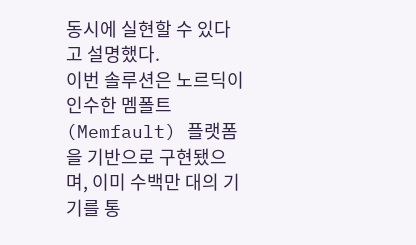동시에 실현할 수 있다고 설명했다.
이번 솔루션은 노르딕이 인수한 멤폴트(Memfault) 플랫폼을 기반으로 구현됐으며, 이미 수백만 대의 기기를 통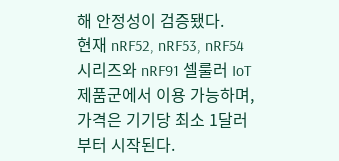해 안정성이 검증됐다.
현재 nRF52, nRF53, nRF54 시리즈와 nRF91 셀룰러 IoT 제품군에서 이용 가능하며, 가격은 기기당 최소 1달러부터 시작된다.